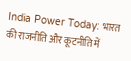India Power Today: भारत की राजनीति और कूटनीति में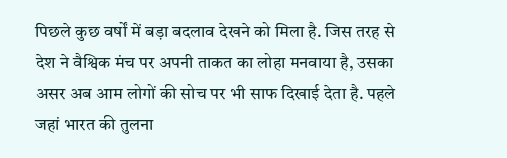पिछले कुछ वर्षों में बड़ा बदलाव देखने को मिला है. जिस तरह से देश ने वैश्विक मंच पर अपनी ताकत का लोहा मनवाया है, उसका असर अब आम लोगों की सोच पर भी साफ दिखाई देता है. पहले जहां भारत की तुलना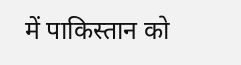में पाकिस्तान को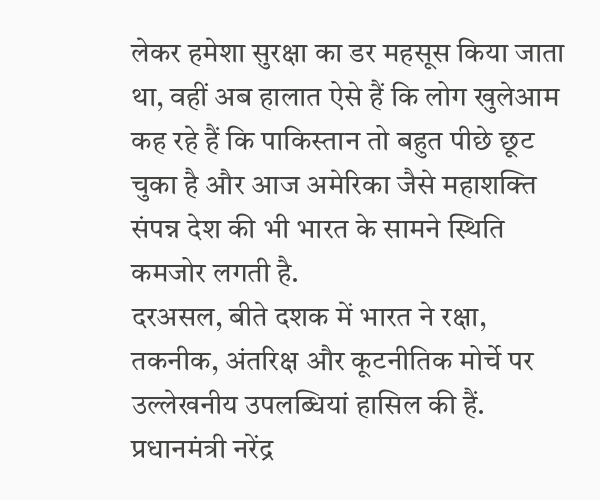लेकर हमेशा सुरक्षा का डर महसूस किया जाता था, वहीं अब हालात ऐसे हैं कि लोग खुलेआम कह रहे हैं कि पाकिस्तान तो बहुत पीछे छूट चुका है और आज अमेरिका जैसे महाशक्ति संपन्न देश की भी भारत के सामने स्थिति कमजोर लगती है.
दरअसल, बीते दशक में भारत ने रक्षा, तकनीक, अंतरिक्ष और कूटनीतिक मोर्चे पर उल्लेखनीय उपलब्धियां हासिल की हैं. प्रधानमंत्री नरेंद्र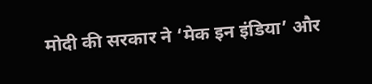मोदी की सरकार ने ‘मेक इन इंडिया’ और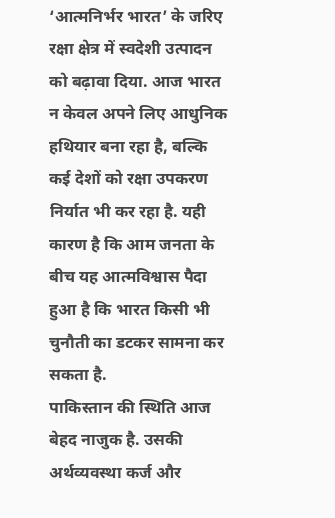‘आत्मनिर्भर भारत’ के जरिए रक्षा क्षेत्र में स्वदेशी उत्पादन को बढ़ावा दिया. आज भारत न केवल अपने लिए आधुनिक हथियार बना रहा है, बल्कि कई देशों को रक्षा उपकरण निर्यात भी कर रहा है. यही कारण है कि आम जनता के बीच यह आत्मविश्वास पैदा हुआ है कि भारत किसी भी चुनौती का डटकर सामना कर सकता है.
पाकिस्तान की स्थिति आज बेहद नाजुक है. उसकी अर्थव्यवस्था कर्ज और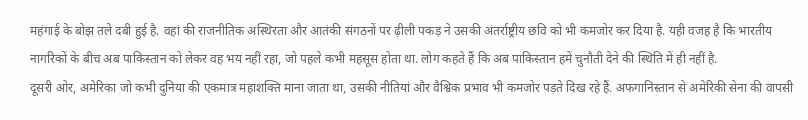महंगाई के बोझ तले दबी हुई है. वहां की राजनीतिक अस्थिरता और आतंकी संगठनों पर ढ़ीली पकड़ ने उसकी अंतर्राष्ट्रीय छवि को भी कमजोर कर दिया है. यही वजह है कि भारतीय नागरिकों के बीच अब पाकिस्तान को लेकर वह भय नहीं रहा, जो पहले कभी महसूस होता था. लोग कहते हैं कि अब पाकिस्तान हमें चुनौती देने की स्थिति में ही नहीं है.
दूसरी ओर, अमेरिका जो कभी दुनिया की एकमात्र महाशक्ति माना जाता था, उसकी नीतियां और वैश्विक प्रभाव भी कमजोर पड़ते दिख रहे हैं. अफगानिस्तान से अमेरिकी सेना की वापसी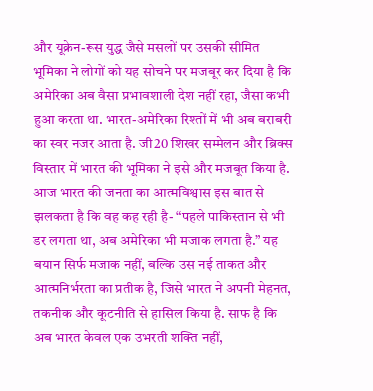और यूक्रेन-रूस युद्ध जैसे मसलों पर उसकी सीमित भूमिका ने लोगों को यह सोचने पर मजबूर कर दिया है कि अमेरिका अब वैसा प्रभावशाली देश नहीं रहा, जैसा कभी हुआ करता था. भारत-अमेरिका रिश्तों में भी अब बराबरी का स्वर नजर आता है. जी20 शिखर सम्मेलन और ब्रिक्स विस्तार में भारत की भूमिका ने इसे और मजबूत किया है.
आज भारत की जनता का आत्मविश्वास इस बात से झलकता है कि वह कह रही है- “पहले पाकिस्तान से भी डर लगता था, अब अमेरिका भी मजाक लगता है.” यह बयान सिर्फ मजाक नहीं, बल्कि उस नई ताकत और आत्मनिर्भरता का प्रतीक है, जिसे भारत ने अपनी मेहनत, तकनीक और कूटनीति से हासिल किया है. साफ है कि अब भारत केवल एक उभरती शक्ति नहीं,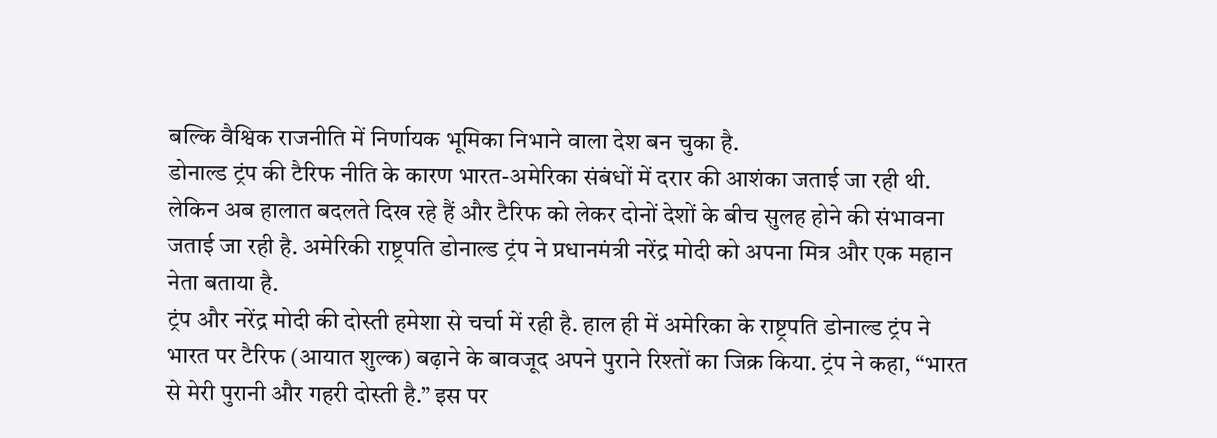बल्कि वैश्विक राजनीति में निर्णायक भूमिका निभाने वाला देश बन चुका है.
डोनाल्ड ट्रंप की टैरिफ नीति के कारण भारत-अमेरिका संबंधों में दरार की आशंका जताई जा रही थी. लेकिन अब हालात बदलते दिख रहे हैं और टैरिफ को लेकर दोनों देशों के बीच सुलह होने की संभावना जताई जा रही है. अमेरिकी राष्ट्रपति डोनाल्ड ट्रंप ने प्रधानमंत्री नरेंद्र मोदी को अपना मित्र और एक महान नेता बताया है.
ट्रंप और नरेंद्र मोदी की दोस्ती हमेशा से चर्चा में रही है. हाल ही में अमेरिका के राष्ट्रपति डोनाल्ड ट्रंप ने भारत पर टैरिफ (आयात शुल्क) बढ़ाने के बावजूद अपने पुराने रिश्तों का जिक्र किया. ट्रंप ने कहा, “भारत से मेरी पुरानी और गहरी दोस्ती है.” इस पर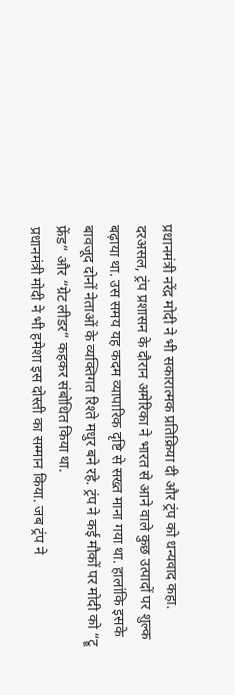प्रधानमंत्री नरेंद्र मोदी ने भी सकारात्मक प्रतिक्रिया दी और ट्रंप को धन्यवाद कहा.
दरअसल, ट्रंप प्रशासन के दौरान अमेरिका ने भारत से आने वाले कुछ उत्पादों पर शुल्क बढ़ाया था. उस समय यह कदम व्यापारिक दृष्टि से सख्त माना गया था. हालांकि इसके बावजूद दोनों नेताओं के व्यक्तिगत रिश्ते मधुर बने रहे. ट्रंप ने कई मौकों पर मोदी को “ट्रू फ्रेंड” और “ग्रेट लीडर” कहकर संबोधित किया था.
प्रधानमंत्री मोदी ने भी हमेशा इस दोस्ती का सम्मान किया. जब ट्रंप ने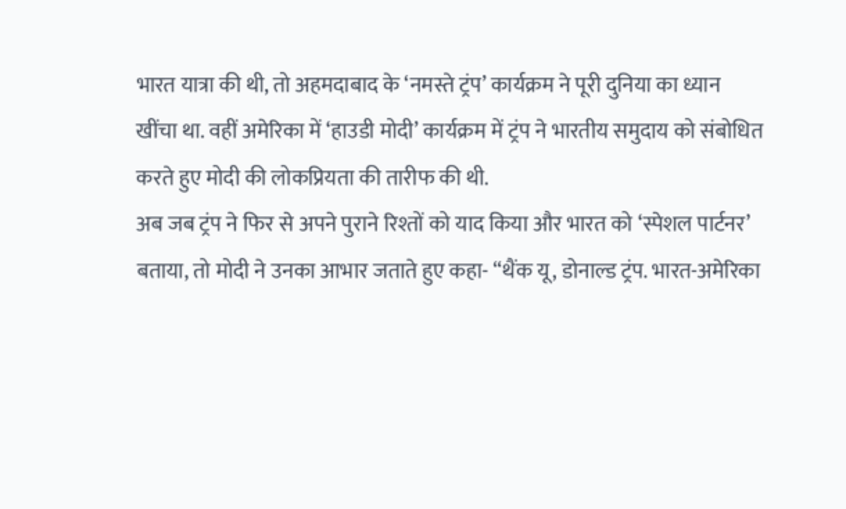भारत यात्रा की थी, तो अहमदाबाद के ‘नमस्ते ट्रंप’ कार्यक्रम ने पूरी दुनिया का ध्यान खींचा था. वहीं अमेरिका में ‘हाउडी मोदी’ कार्यक्रम में ट्रंप ने भारतीय समुदाय को संबोधित करते हुए मोदी की लोकप्रियता की तारीफ की थी.
अब जब ट्रंप ने फिर से अपने पुराने रिश्तों को याद किया और भारत को ‘स्पेशल पार्टनर’ बताया, तो मोदी ने उनका आभार जताते हुए कहा- “थैंक यू, डोनाल्ड ट्रंप. भारत-अमेरिका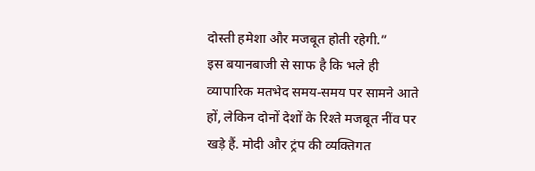दोस्ती हमेशा और मजबूत होती रहेगी.”
इस बयानबाजी से साफ है कि भले ही व्यापारिक मतभेद समय-समय पर सामने आते हों, लेकिन दोनों देशों के रिश्ते मजबूत नींव पर खड़े हैं. मोदी और ट्रंप की व्यक्तिगत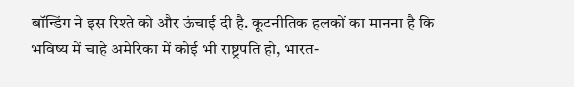बॉन्डिंग ने इस रिश्ते को और ऊंचाई दी है. कूटनीतिक हलकों का मानना है कि भविष्य में चाहे अमेरिका में कोई भी राष्ट्रपति हो, भारत-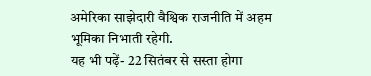अमेरिका साझेदारी वैश्विक राजनीति में अहम भूमिका निभाती रहेगी.
यह भी पढ़ें- 22 सितंबर से सस्ता होगा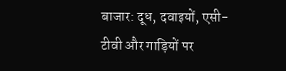बाजार: दूध, दवाइयों, एसी-टीवी और गाड़ियों पर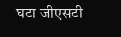घटा जीएसटी